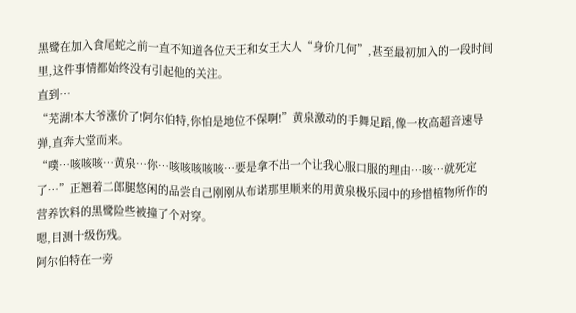黑鹭在加入食尾蛇之前一直不知道各位天王和女王大人“身价几何”,甚至最初加入的一段时间里,这件事情都始终没有引起他的关注。
直到…
“芜湖!本大爷涨价了!阿尔伯特,你怕是地位不保啊!”黄泉激动的手舞足蹈,像一枚高超音速导弹,直奔大堂而来。
“噗…咳咳咳…黄泉…你…咳咳咳咳咳…要是拿不出一个让我心服口服的理由…咳…就死定了…”正翘着二郎腿悠闲的品尝自己刚刚从布诺那里顺来的用黄泉极乐园中的珍惜植物所作的营养饮料的黑鹭险些被撞了个对穿。
嗯,目测十级伤残。
阿尔伯特在一旁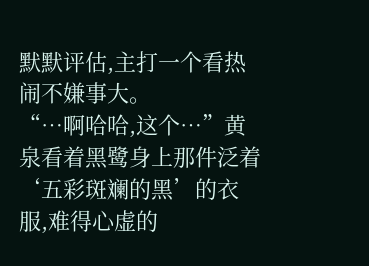默默评估,主打一个看热闹不嫌事大。
“…啊哈哈,这个…”黄泉看着黑鹭身上那件泛着‘五彩斑斓的黑’的衣服,难得心虚的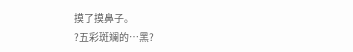摸了摸鼻子。
?五彩斑斓的…黑?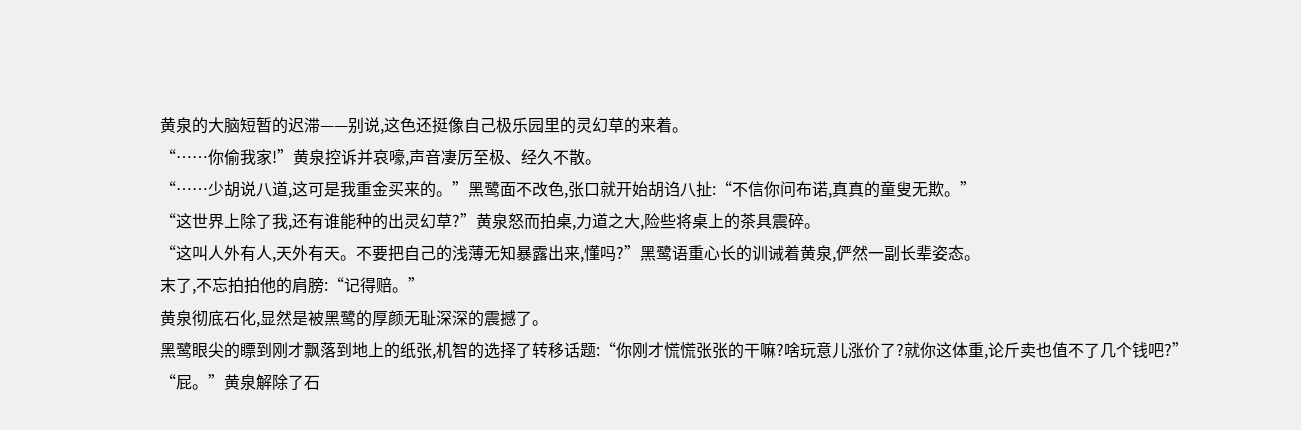黄泉的大脑短暂的迟滞——别说,这色还挺像自己极乐园里的灵幻草的来着。
“……你偷我家!”黄泉控诉并哀嚎,声音凄厉至极、经久不散。
“……少胡说八道,这可是我重金买来的。”黑鹭面不改色,张口就开始胡诌八扯:“不信你问布诺,真真的童叟无欺。”
“这世界上除了我,还有谁能种的出灵幻草?”黄泉怒而拍桌,力道之大,险些将桌上的茶具震碎。
“这叫人外有人,天外有天。不要把自己的浅薄无知暴露出来,懂吗?”黑鹭语重心长的训诫着黄泉,俨然一副长辈姿态。
末了,不忘拍拍他的肩膀:“记得赔。”
黄泉彻底石化,显然是被黑鹭的厚颜无耻深深的震撼了。
黑鹭眼尖的瞟到刚才飘落到地上的纸张,机智的选择了转移话题:“你刚才慌慌张张的干嘛?啥玩意儿涨价了?就你这体重,论斤卖也值不了几个钱吧?”
“屁。”黄泉解除了石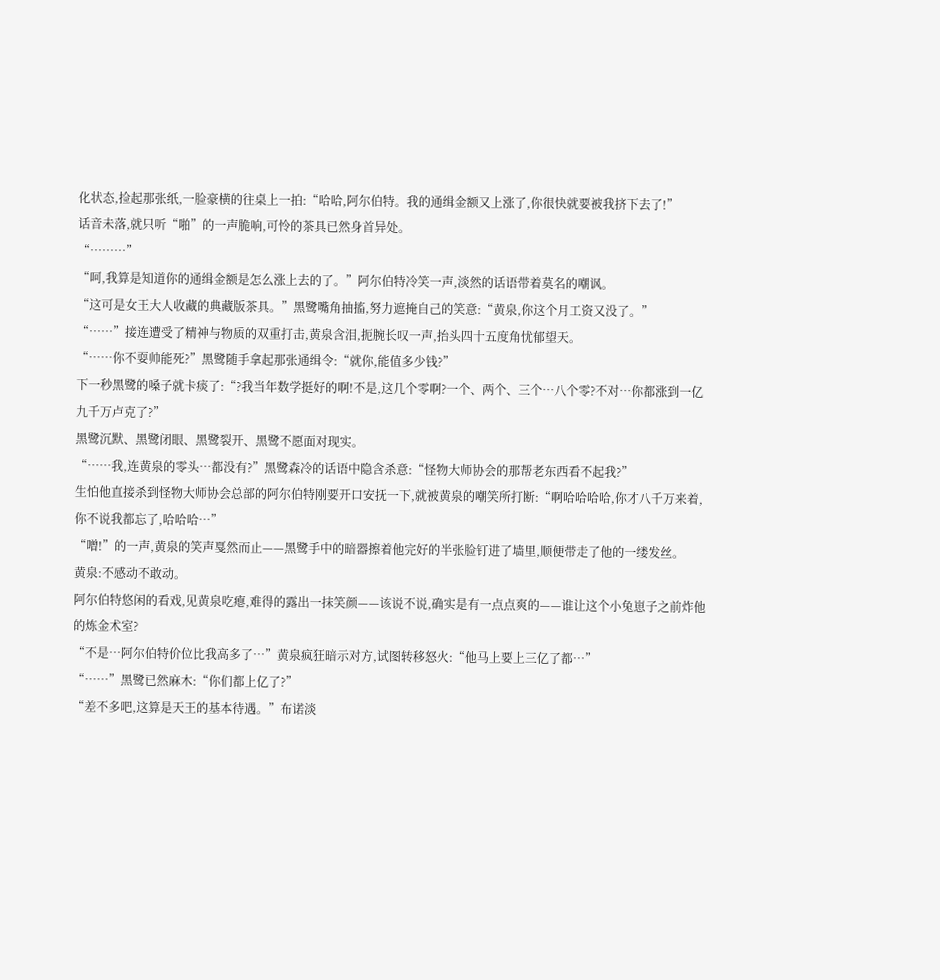化状态,捡起那张纸,一脸豪横的往桌上一拍:“哈哈,阿尔伯特。我的通缉金额又上涨了,你很快就要被我挤下去了!”
话音未落,就只听“啪”的一声脆响,可怜的茶具已然身首异处。
“………”
“呵,我算是知道你的通缉金额是怎么涨上去的了。”阿尔伯特冷笑一声,淡然的话语带着莫名的嘲讽。
“这可是女王大人收藏的典藏版茶具。”黑鹭嘴角抽搐,努力遮掩自己的笑意:“黄泉,你这个月工资又没了。”
“……”接连遭受了精神与物质的双重打击,黄泉含泪,扼腕长叹一声,抬头四十五度角忧郁望天。
“……你不耍帅能死?”黑鹭随手拿起那张通缉令:“就你,能值多少钱?”
下一秒黑鹭的嗓子就卡痰了:“?我当年数学挺好的啊!不是,这几个零啊?一个、两个、三个…八个零?不对…你都涨到一亿九千万卢克了?”
黑鹭沉默、黑鹭闭眼、黑鹭裂开、黑鹭不愿面对现实。
“……我,连黄泉的零头…都没有?”黑鹭森冷的话语中隐含杀意:“怪物大师协会的那帮老东西看不起我?”
生怕他直接杀到怪物大师协会总部的阿尔伯特刚要开口安抚一下,就被黄泉的嘲笑所打断:“啊哈哈哈哈,你才八千万来着,你不说我都忘了,哈哈哈…”
“噌!”的一声,黄泉的笑声戛然而止——黑鹭手中的暗器擦着他完好的半张脸钉进了墙里,顺便带走了他的一缕发丝。
黄泉:不感动不敢动。
阿尔伯特悠闲的看戏,见黄泉吃瘪,难得的露出一抹笑颜——该说不说,确实是有一点点爽的——谁让这个小兔崽子之前炸他的炼金术室?
“不是…阿尔伯特价位比我高多了…”黄泉疯狂暗示对方,试图转移怒火:“他马上要上三亿了都…”
“……”黑鹭已然麻木:“你们都上亿了?”
“差不多吧,这算是天王的基本待遇。”布诺淡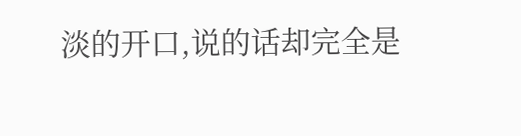淡的开口,说的话却完全是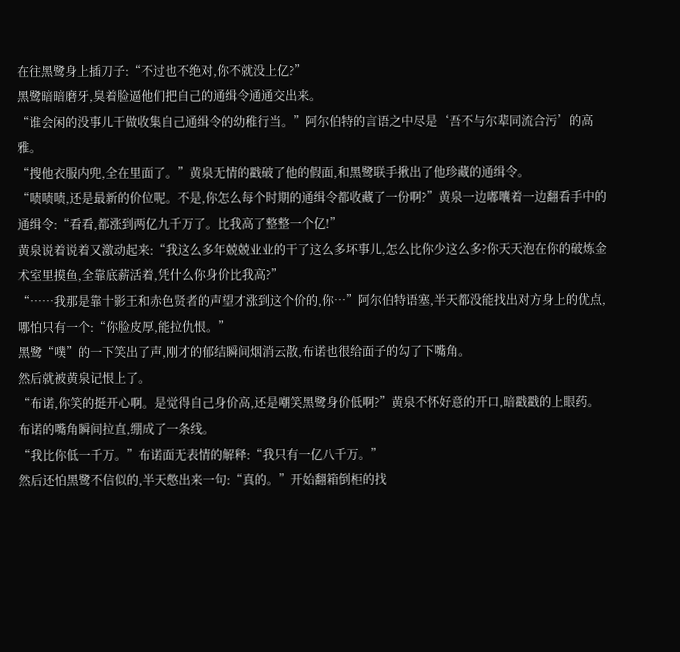在往黑鹭身上插刀子:“不过也不绝对,你不就没上亿?”
黑鹭暗暗磨牙,臭着脸逼他们把自己的通缉令通通交出来。
“谁会闲的没事儿干做收集自己通缉令的幼稚行当。”阿尔伯特的言语之中尽是‘吾不与尔辈同流合污’的高雅。
“搜他衣服内兜,全在里面了。”黄泉无情的戳破了他的假面,和黑鹭联手揪出了他珍藏的通缉令。
“啧啧啧,还是最新的价位呢。不是,你怎么每个时期的通缉令都收藏了一份啊?”黄泉一边嘟囔着一边翻看手中的通缉令:“看看,都涨到两亿九千万了。比我高了整整一个亿!”
黄泉说着说着又激动起来:“我这么多年兢兢业业的干了这么多坏事儿,怎么比你少这么多?你天天泡在你的破炼金术室里摸鱼,全靠底薪活着,凭什么你身价比我高?”
“……我那是靠十影王和赤色贤者的声望才涨到这个价的,你…”阿尔伯特语塞,半天都没能找出对方身上的优点,哪怕只有一个:“你脸皮厚,能拉仇恨。”
黑鹭“噗”的一下笑出了声,刚才的郁结瞬间烟消云散,布诺也很给面子的勾了下嘴角。
然后就被黄泉记恨上了。
“布诺,你笑的挺开心啊。是觉得自己身价高,还是嘲笑黑鹭身价低啊?”黄泉不怀好意的开口,暗戳戳的上眼药。
布诺的嘴角瞬间拉直,绷成了一条线。
“我比你低一千万。”布诺面无表情的解释:“我只有一亿八千万。”
然后还怕黑鹭不信似的,半天憋出来一句:“真的。”开始翻箱倒柜的找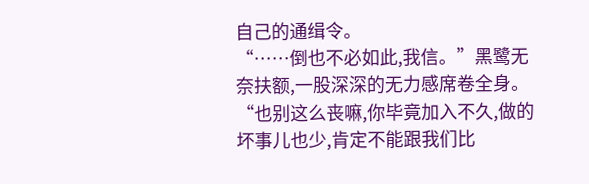自己的通缉令。
“……倒也不必如此,我信。”黑鹭无奈扶额,一股深深的无力感席卷全身。
“也别这么丧嘛,你毕竟加入不久,做的坏事儿也少,肯定不能跟我们比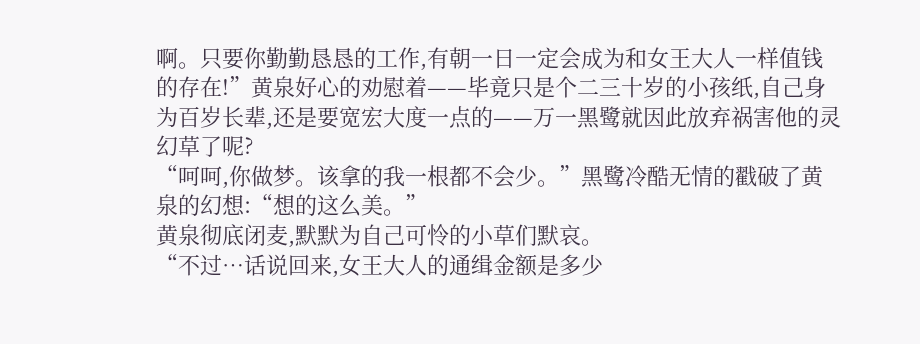啊。只要你勤勤恳恳的工作,有朝一日一定会成为和女王大人一样值钱的存在!”黄泉好心的劝慰着——毕竟只是个二三十岁的小孩纸,自己身为百岁长辈,还是要宽宏大度一点的——万一黑鹭就因此放弃祸害他的灵幻草了呢?
“呵呵,你做梦。该拿的我一根都不会少。”黑鹭冷酷无情的戳破了黄泉的幻想:“想的这么美。”
黄泉彻底闭麦,默默为自己可怜的小草们默哀。
“不过…话说回来,女王大人的通缉金额是多少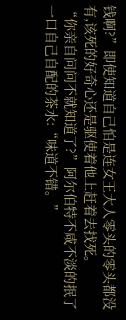钱啊?”即使知道自己怕是连女王大人零头的零头都没有,该死的好奇心还是驱使着他上赶着去找死。
“你亲自问问不就知道了?”阿尔伯特不咸不淡的抿了一口自己自配的茶水:“味道不错。”